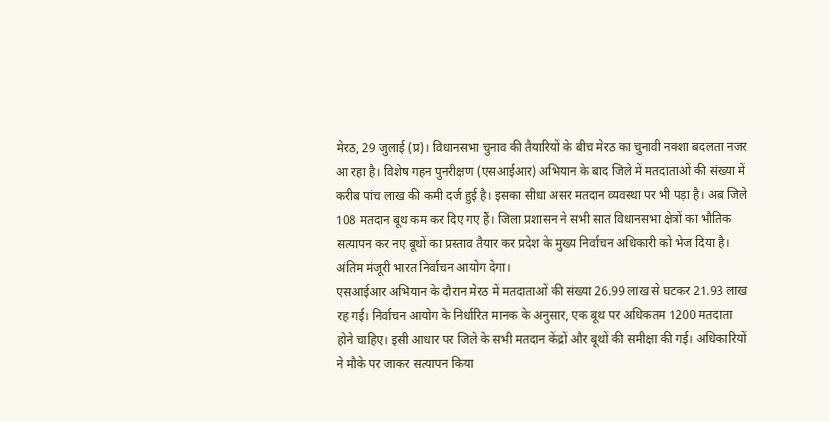मेरठ, 29 जुलाई (प्र)। विधानसभा चुनाव की तैयारियों के बीच मेरठ का चुनावी नक्शा बदलता नजर आ रहा है। विशेष गहन पुनरीक्षण (एसआईआर) अभियान के बाद जिले में मतदाताओं की संख्या में करीब पांच लाख की कमी दर्ज हुई है। इसका सीधा असर मतदान व्यवस्था पर भी पड़ा है। अब जिले 108 मतदान बूथ कम कर दिए गए हैं। जिला प्रशासन ने सभी सात विधानसभा क्षेत्रों का भौतिक सत्यापन कर नए बूथों का प्रस्ताव तैयार कर प्रदेश के मुख्य निर्वाचन अधिकारी को भेज दिया है। अंतिम मंजूरी भारत निर्वाचन आयोग देगा।
एसआईआर अभियान के दौरान मेरठ में मतदाताओं की संख्या 26.99 लाख से घटकर 21.93 लाख रह गई। निर्वाचन आयोग के निर्धारित मानक के अनुसार, एक बूथ पर अधिकतम 1200 मतदाता होने चाहिए। इसी आधार पर जिले के सभी मतदान केंद्रों और बूथों की समीक्षा की गई। अधिकारियों ने मौके पर जाकर सत्यापन किया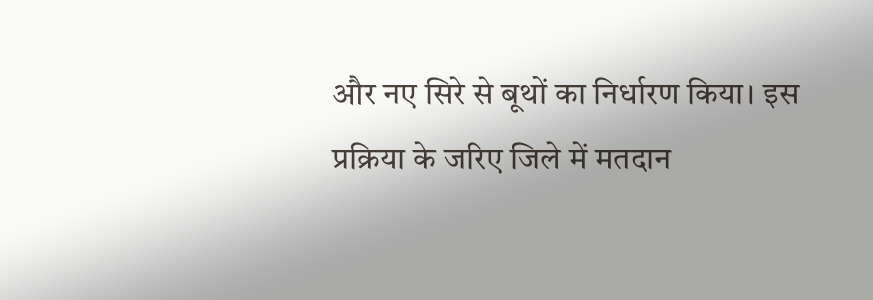और नए सिरे से बूथों का निर्धारण किया। इस प्रक्रिया के जरिए जिले में मतदान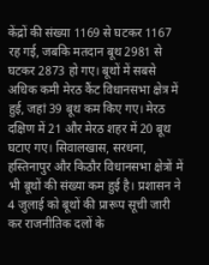केंद्रों की संख्या 1169 से घटकर 1167 रह गई, जबकि मतदान बूथ 2981 से घटकर 2873 हो गए। बूथों में सबसे अधिक कमी मेरठ कैंट विधानसभा क्षेत्र में हुई, जहां 39 बूथ कम किए गए। मेरठ दक्षिण में 21 और मेरठ शहर में 20 बूथ घटाए गए। सिवालखास, सरधना, हस्तिनापुर और किठौर विधानसभा क्षेत्रों में भी बूथों की संख्या कम हुई है। प्रशासन ने 4 जुलाई को बूथों की प्रारूप सूची जारी कर राजनीतिक दलों के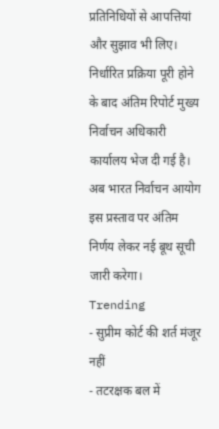प्रतिनिधियों से आपत्तियां और सुझाव भी लिए। निर्धारित प्रक्रिया पूरी होने के बाद अंतिम रिपोर्ट मुख्य निर्वाचन अधिकारी कार्यालय भेज दी गई है। अब भारत निर्वाचन आयोग इस प्रस्ताव पर अंतिम निर्णय लेकर नई बूथ सूची जारी करेगा।
Trending
- सुप्रीम कोर्ट की शर्त मंजूर नहीं
- तटरक्षक बल में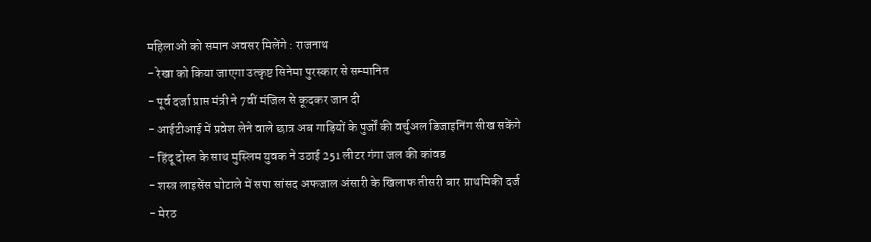महिलाओं को समान अवसर मिलेंगे : राजनाथ
- रेखा को किया जाएगा उत्कृष्ट सिनेमा पुरस्कार से सम्मानित
- पूर्व दर्जा प्राप्त मंत्री ने 7वीं मंजिल से कूदकर जान दी
- आईटीआई में प्रवेश लेने वाले छात्र अब गाड़ियों के पुर्जों की वर्चुअल डिजाइनिंग सीख सकेंगे
- हिंदू दोस्त के साथ मुस्लिम युवक ने उठाई 251 लीटर गंगा जल की कांवड
- शस्त्र लाइसेंस घोटाले में सपा सांसद अफजाल अंसारी के खिलाफ तीसरी बार प्राथमिकी दर्ज
- मेरठ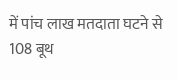में पांच लाख मतदाता घटने से 108 बूथ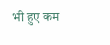भी हुए कम